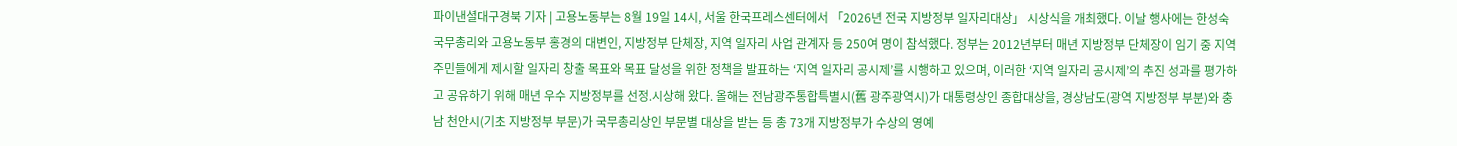파이낸셜대구경북 기자 | 고용노동부는 8월 19일 14시, 서울 한국프레스센터에서 「2026년 전국 지방정부 일자리대상」 시상식을 개최했다. 이날 행사에는 한성숙 국무총리와 고용노동부 홍경의 대변인, 지방정부 단체장, 지역 일자리 사업 관계자 등 250여 명이 참석했다. 정부는 2012년부터 매년 지방정부 단체장이 임기 중 지역 주민들에게 제시할 일자리 창출 목표와 목표 달성을 위한 정책을 발표하는 ‘지역 일자리 공시제’를 시행하고 있으며, 이러한 ‘지역 일자리 공시제’의 추진 성과를 평가하고 공유하기 위해 매년 우수 지방정부를 선정․시상해 왔다. 올해는 전남광주통합특별시(舊 광주광역시)가 대통령상인 종합대상을, 경상남도(광역 지방정부 부분)와 충남 천안시(기초 지방정부 부문)가 국무총리상인 부문별 대상을 받는 등 총 73개 지방정부가 수상의 영예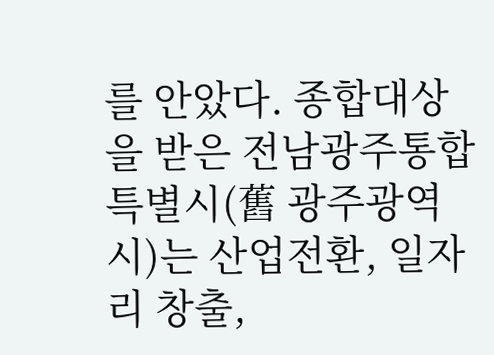를 안았다. 종합대상을 받은 전남광주통합특별시(舊 광주광역시)는 산업전환, 일자리 창출,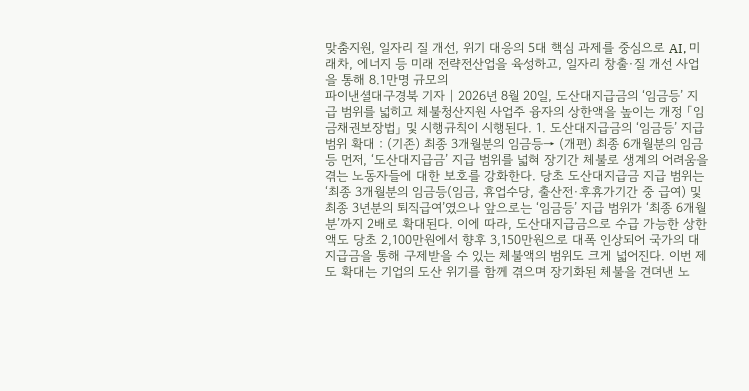맞춤지원, 일자리 질 개선, 위기 대응의 5대 핵심 과제를 중심으로 AI, 미래차, 에너지 등 미래 전략전산업을 육성하고, 일자리 창출·질 개선 사업을 통해 8.1만명 규모의
파이낸셜대구경북 기자 | 2026년 8월 20일, 도산대지급금의 ‘임금등’ 지급 범위를 넓히고 체불청산지원 사업주 융자의 상한액을 높이는 개정 「임금채권보장법」 및 시행규칙이 시행된다. 1. 도산대지급금의 ‘임금등’ 지급 범위 확대 : (기존) 최종 3개월분의 임금등→ (개편) 최종 6개월분의 임금등 먼저, ‘도산대지급금’ 지급 범위를 넓혀 장기간 체불로 생계의 어려움을 겪는 노동자들에 대한 보호를 강화한다. 당초 도산대지급금 지급 범위는 ‘최종 3개월분의 임금등(임금, 휴업수당, 출산전·후휴가기간 중 급여) 및 최종 3년분의 퇴직급여’였으나 앞으로는 ‘임금등’ 지급 범위가 ‘최종 6개월분’까지 2배로 확대된다. 이에 따라, 도산대지급금으로 수급 가능한 상한액도 당초 2,100만원에서 향후 3,150만원으로 대폭 인상되어 국가의 대지급금을 통해 구제받을 수 있는 체불액의 범위도 크게 넓어진다. 이번 제도 확대는 기업의 도산 위기를 함께 겪으며 장기화된 체불을 견뎌낸 노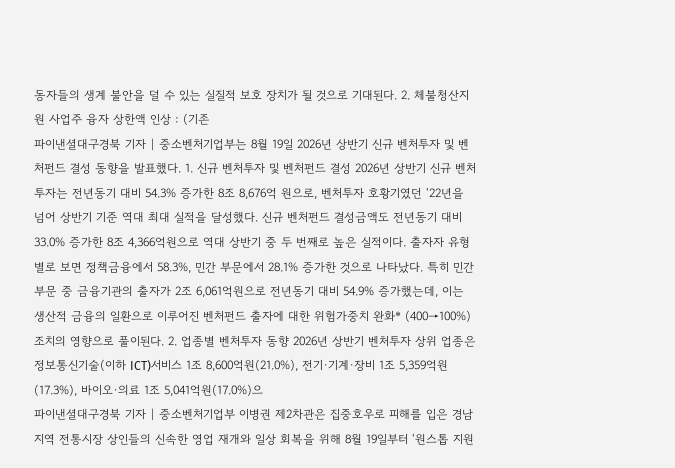동자들의 생계 불안을 덜 수 있는 실질적 보호 장치가 될 것으로 기대된다. 2. 체불청산지원 사업주 융자 상한액 인상 : (기존
파이낸셜대구경북 기자 | 중소벤처기업부는 8월 19일 2026년 상반기 신규 벤처투자 및 벤처펀드 결성 동향을 발표했다. 1. 신규 벤처투자 및 벤처펀드 결성 2026년 상반기 신규 벤처투자는 전년동기 대비 54.3% 증가한 8조 8,676억 원으로, 벤처투자 호황기였던 ‘22년을 넘어 상반기 기준 역대 최대 실적을 달성했다. 신규 벤처펀드 결성금액도 전년동기 대비 33.0% 증가한 8조 4,366억원으로 역대 상반기 중 두 번째로 높은 실적이다. 출자자 유형별로 보면 정책금융에서 58.3%, 민간 부문에서 28.1% 증가한 것으로 나타났다. 특히 민간부문 중 금융기관의 출자가 2조 6,061억원으로 전년동기 대비 54.9% 증가했는데, 이는 생산적 금융의 일환으로 이루어진 벤처펀드 출자에 대한 위험가중치 완화* (400→100%) 조치의 영향으로 풀이된다. 2. 업종별 벤처투자 동향 2026년 상반기 벤처투자 상위 업종은 정보통신기술(이하 ICT)서비스 1조 8,600억원(21.0%), 전기·기계·장비 1조 5,359억원(17.3%), 바이오·의료 1조 5,041억원(17.0%)으
파이낸셜대구경북 기자 | 중소벤처기업부 이병권 제2차관은 집중호우로 피해를 입은 경남 지역 전통시장 상인들의 신속한 영업 재개와 일상 회복을 위해 8월 19일부터 ‘원스톱 지원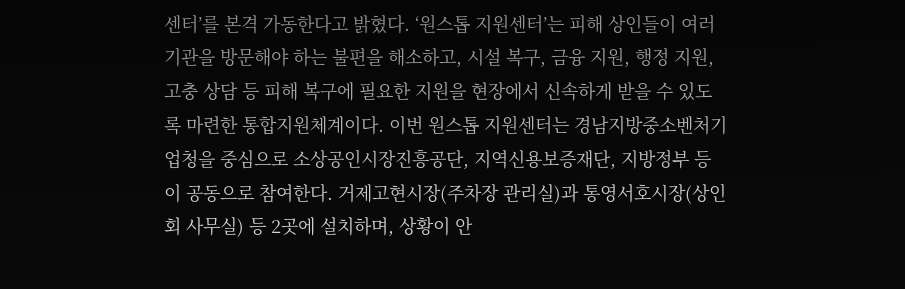센터’를 본격 가동한다고 밝혔다. ‘원스톱 지원센터’는 피해 상인들이 여러 기관을 방문해야 하는 불편을 해소하고, 시설 복구, 금융 지원, 행정 지원, 고충 상담 등 피해 복구에 필요한 지원을 현장에서 신속하게 받을 수 있도록 마련한 통합지원체계이다. 이번 원스톱 지원센터는 경남지방중소벤처기업청을 중심으로 소상공인시장진흥공단, 지역신용보증재단, 지방정부 등이 공동으로 참여한다. 거제고현시장(주차장 관리실)과 통영서호시장(상인회 사무실) 등 2곳에 설치하며, 상황이 안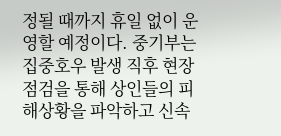정될 때까지 휴일 없이 운영할 예정이다. 중기부는 집중호우 발생 직후 현장점검을 통해 상인들의 피해상황을 파악하고 신속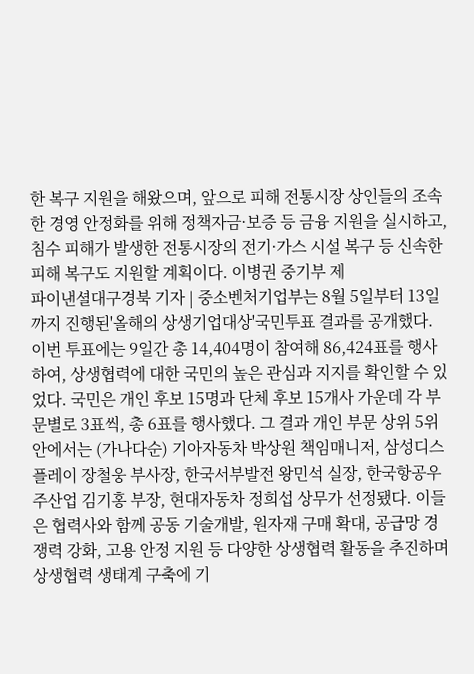한 복구 지원을 해왔으며, 앞으로 피해 전통시장 상인들의 조속한 경영 안정화를 위해 정책자금·보증 등 금융 지원을 실시하고, 침수 피해가 발생한 전통시장의 전기·가스 시설 복구 등 신속한 피해 복구도 지원할 계획이다. 이병권 중기부 제
파이낸셜대구경북 기자 | 중소벤처기업부는 8월 5일부터 13일까지 진행된'올해의 상생기업대상'국민투표 결과를 공개했다. 이번 투표에는 9일간 총 14,404명이 참여해 86,424표를 행사하여, 상생협력에 대한 국민의 높은 관심과 지지를 확인할 수 있었다. 국민은 개인 후보 15명과 단체 후보 15개사 가운데 각 부문별로 3표씩, 총 6표를 행사했다. 그 결과 개인 부문 상위 5위 안에서는 (가나다순) 기아자동차 박상원 책임매니저, 삼성디스플레이 장철웅 부사장, 한국서부발전 왕민석 실장, 한국항공우주산업 김기홍 부장, 현대자동차 정희섭 상무가 선정됐다. 이들은 협력사와 함께 공동 기술개발, 원자재 구매 확대, 공급망 경쟁력 강화, 고용 안정 지원 등 다양한 상생협력 활동을 추진하며 상생협력 생태계 구축에 기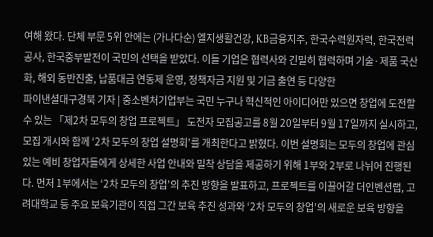여해 왔다. 단체 부문 5위 안에는 (가나다순) 엘지생활건강, KB금융지주, 한국수력원자력, 한국전력공사, 한국중부발전이 국민의 선택을 받았다. 이들 기업은 협력사와 긴밀히 협력하며 기술·제품 국산화, 해외 동반진출, 납품대금 연동제 운영, 정책자금 지원 및 기금 출연 등 다양한
파이낸셜대구경북 기자 | 중소벤처기업부는 국민 누구나 혁신적인 아이디어만 있으면 창업에 도전할 수 있는 「제2차 모두의 창업 프로젝트」 도전자 모집공고를 8월 20일부터 9월 17일까지 실시하고, 모집 개시와 함께 ‘2차 모두의 창업 설명회’를 개최한다고 밝혔다. 이번 설명회는 모두의 창업에 관심 있는 예비 창업자들에게 상세한 사업 안내와 밀착 상담을 제공하기 위해 1부와 2부로 나뉘어 진행된다. 먼저 1부에서는 ‘2차 모두의 창업’의 추진 방향을 발표하고, 프로젝트를 이끌어갈 더인벤션랩, 고려대학교 등 주요 보육기관이 직접 그간 보육 추진 성과와 ‘2차 모두의 창업’의 새로운 보육 방향을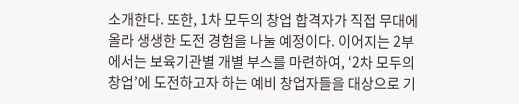소개한다. 또한, 1차 모두의 창업 합격자가 직접 무대에 올라 생생한 도전 경험을 나눌 예정이다. 이어지는 2부에서는 보육기관별 개별 부스를 마련하여, ‘2차 모두의 창업’에 도전하고자 하는 예비 창업자들을 대상으로 기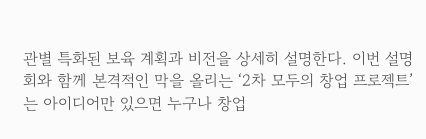관별 특화된 보육 계획과 비전을 상세히 설명한다. 이번 설명회와 함께 본격적인 막을 올리는 ‘2차 모두의 창업 프로젝트’는 아이디어만 있으면 누구나 창업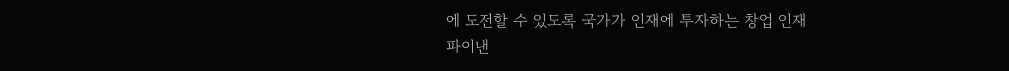에 도전할 수 있도록 국가가 인재에 투자하는 창업 인재
파이낸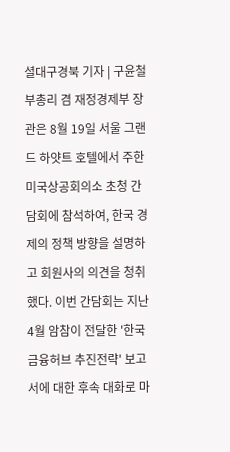셜대구경북 기자 | 구윤철 부총리 겸 재정경제부 장관은 8월 19일 서울 그랜드 하얏트 호텔에서 주한미국상공회의소 초청 간담회에 참석하여, 한국 경제의 정책 방향을 설명하고 회원사의 의견을 청취했다. 이번 간담회는 지난 4월 암참이 전달한 '한국 금융허브 추진전략' 보고서에 대한 후속 대화로 마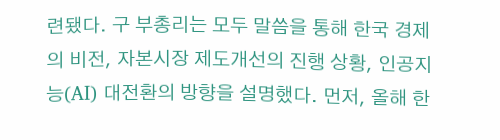련됐다. 구 부총리는 모두 말씀을 통해 한국 경제의 비전, 자본시장 제도개선의 진행 상황, 인공지능(AI) 대전환의 방향을 설명했다. 먼저, 올해 한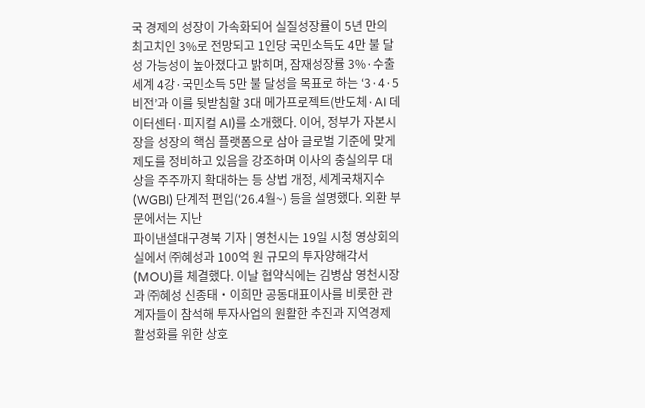국 경제의 성장이 가속화되어 실질성장률이 5년 만의 최고치인 3%로 전망되고 1인당 국민소득도 4만 불 달성 가능성이 높아졌다고 밝히며, 잠재성장률 3%·수출 세계 4강·국민소득 5만 불 달성을 목표로 하는 ‘3·4·5 비전’과 이를 뒷받침할 3대 메가프로젝트(반도체·AI 데이터센터·피지컬 AI)를 소개했다. 이어, 정부가 자본시장을 성장의 핵심 플랫폼으로 삼아 글로벌 기준에 맞게 제도를 정비하고 있음을 강조하며 이사의 충실의무 대상을 주주까지 확대하는 등 상법 개정, 세계국채지수(WGBI) 단계적 편입(‘26.4월~) 등을 설명했다. 외환 부문에서는 지난
파이낸셜대구경북 기자 | 영천시는 19일 시청 영상회의실에서 ㈜혜성과 100억 원 규모의 투자양해각서(MOU)를 체결했다. 이날 협약식에는 김병삼 영천시장과 ㈜혜성 신종태‧이희만 공동대표이사를 비롯한 관계자들이 참석해 투자사업의 원활한 추진과 지역경제 활성화를 위한 상호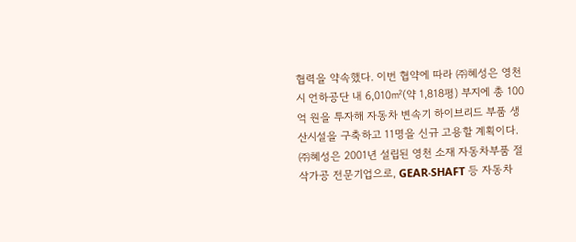협력을 약속했다. 이번 협약에 따라 ㈜혜성은 영천시 언하공단 내 6,010㎡(약 1,818평) 부지에 총 100억 원을 투자해 자동차 변속기 하이브리드 부품 생산시설을 구축하고 11명을 신규 고용할 계획이다. ㈜혜성은 2001년 설립된 영천 소재 자동차부품 절삭가공 전문기업으로, GEAR‧SHAFT 등 자동차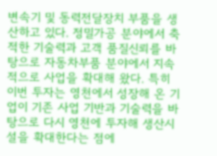변속기 및 동력전달장치 부품을 생산하고 있다. 정밀가공 분야에서 축적한 기술력과 고객 품질신뢰를 바탕으로 자동차부품 분야에서 지속적으로 사업을 확대해 왔다. 특히 이번 투자는 영천에서 성장해 온 기업이 기존 사업 기반과 기술력을 바탕으로 다시 영천에 투자해 생산시설을 확대한다는 점에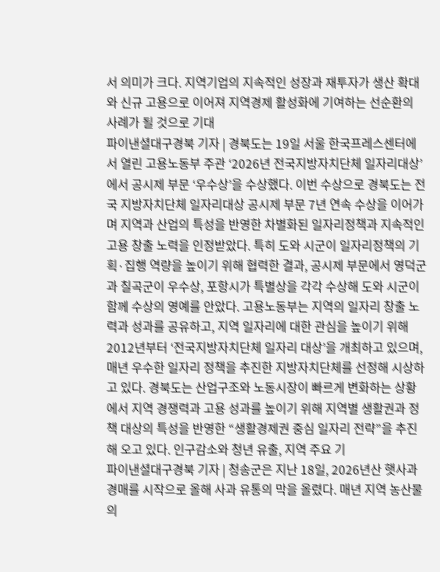서 의미가 크다. 지역기업의 지속적인 성장과 재투자가 생산 확대와 신규 고용으로 이어져 지역경제 활성화에 기여하는 선순환의 사례가 될 것으로 기대
파이낸셜대구경북 기자 | 경북도는 19일 서울 한국프레스센터에서 열린 고용노동부 주관 ‘2026년 전국지방자치단체 일자리대상’에서 공시제 부문 ‘우수상’을 수상했다. 이번 수상으로 경북도는 전국 지방자치단체 일자리대상 공시제 부문 7년 연속 수상을 이어가며 지역과 산업의 특성을 반영한 차별화된 일자리정책과 지속적인 고용 창출 노력을 인정받았다. 특히 도와 시군이 일자리정책의 기획·집행 역량을 높이기 위해 협력한 결과, 공시제 부문에서 영덕군과 칠곡군이 우수상, 포항시가 특별상을 각각 수상해 도와 시군이 함께 수상의 영예를 안았다. 고용노동부는 지역의 일자리 창출 노력과 성과를 공유하고, 지역 일자리에 대한 관심을 높이기 위해 2012년부터 ‘전국지방자치단체 일자리 대상’을 개최하고 있으며, 매년 우수한 일자리 정책을 추진한 지방자치단체를 선정해 시상하고 있다. 경북도는 산업구조와 노동시장이 빠르게 변화하는 상황에서 지역 경쟁력과 고용 성과를 높이기 위해 지역별 생활권과 정책 대상의 특성을 반영한 “생활경제권 중심 일자리 전략”을 추진해 오고 있다. 인구감소와 청년 유출, 지역 주요 기
파이낸셜대구경북 기자 | 청송군은 지난 18일, 2026년산 햇사과 경매를 시작으로 올해 사과 유통의 막을 올렸다. 매년 지역 농산물의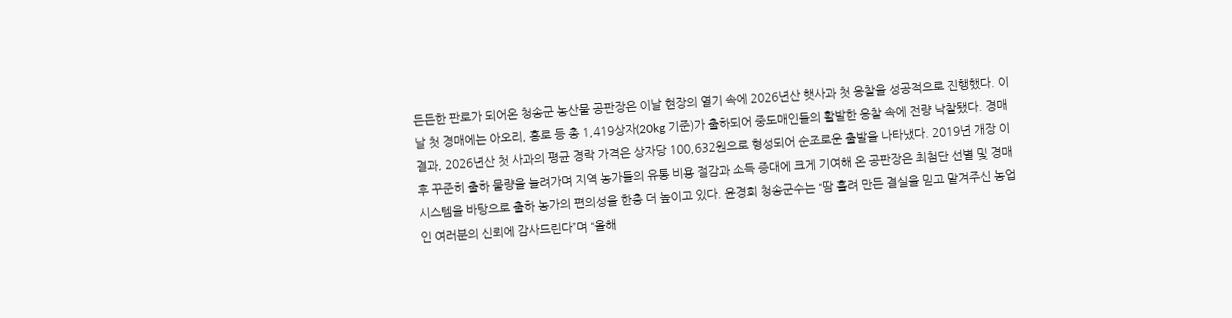든든한 판로가 되어온 청송군 농산물 공판장은 이날 현장의 열기 속에 2026년산 햇사과 첫 응찰을 성공적으로 진행했다. 이날 첫 경매에는 아오리, 홍로 등 총 1,419상자(20kg 기준)가 출하되어 중도매인들의 활발한 응찰 속에 전량 낙찰됐다. 경매 결과, 2026년산 첫 사과의 평균 경락 가격은 상자당 100,632원으로 형성되어 순조로운 출발을 나타냈다. 2019년 개장 이후 꾸준히 출하 물량을 늘려가며 지역 농가들의 유통 비용 절감과 소득 증대에 크게 기여해 온 공판장은 최첨단 선별 및 경매 시스템을 바탕으로 출하 농가의 편의성을 한층 더 높이고 있다. 윤경희 청송군수는 “땀 흘려 만든 결실을 믿고 맡겨주신 농업인 여러분의 신뢰에 감사드린다”며 “올해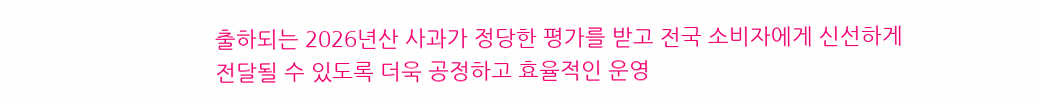출하되는 2026년산 사과가 정당한 평가를 받고 전국 소비자에게 신선하게 전달될 수 있도록 더욱 공정하고 효율적인 운영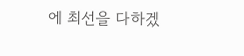에 최선을 다하겠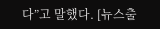다”고 말했다. [뉴스출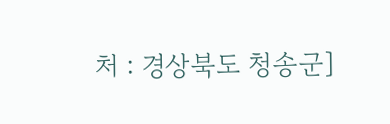처 : 경상북도 청송군]